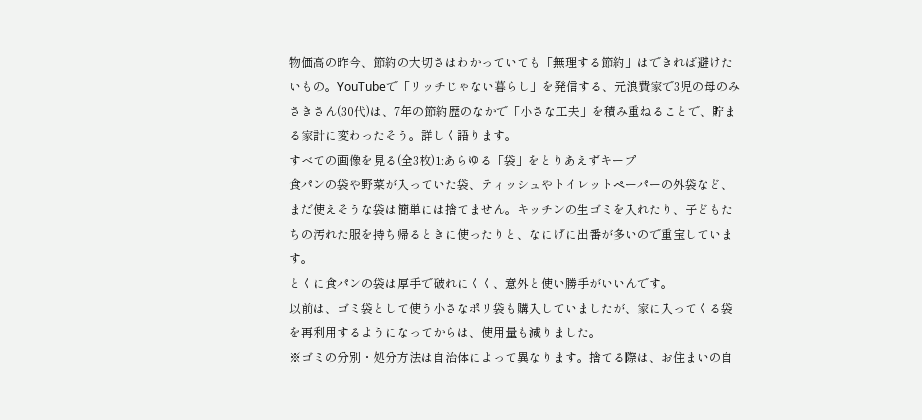物価高の昨今、節約の大切さはわかっていても「無理する節約」はできれば避けたいもの。YouTubeで「リッチじゃない暮らし」を発信する、元浪費家で3児の母のみさきさん(30代)は、7年の節約歴のなかで「小さな工夫」を積み重ねることで、貯まる家計に変わったそう。詳しく語ります。
すべての画像を見る(全3枚)1:あらゆる「袋」をとりあえずキープ
食パンの袋や野菜が入っていた袋、ティッシュやトイレットペーパーの外袋など、まだ使えそうな袋は簡単には捨てません。キッチンの生ゴミを入れたり、子どもたちの汚れた服を持ち帰るときに使ったりと、なにげに出番が多いので重宝しています。
とくに食パンの袋は厚手で破れにくく、意外と使い勝手がいいんです。
以前は、ゴミ袋として使う小さなポリ袋も購入していましたが、家に入ってくる袋を再利用するようになってからは、使用量も減りました。
※ゴミの分別・処分方法は自治体によって異なります。捨てる際は、お住まいの自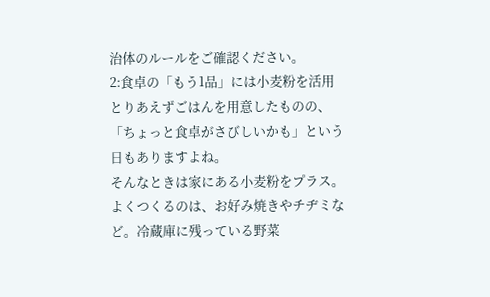治体のルールをご確認ください。
2:食卓の「もう1品」には小麦粉を活用
とりあえずごはんを用意したものの、「ちょっと食卓がさびしいかも」という日もありますよね。
そんなときは家にある小麦粉をプラス。よくつくるのは、お好み焼きやチヂミなど。冷蔵庫に残っている野菜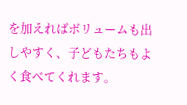を加えればボリュームも出しやすく、子どもたちもよく食べてくれます。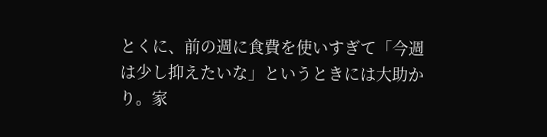とくに、前の週に食費を使いすぎて「今週は少し抑えたいな」というときには大助かり。家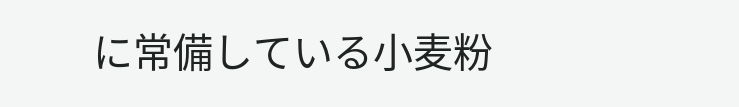に常備している小麦粉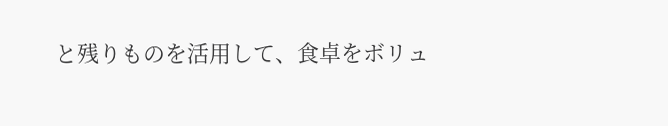と残りものを活用して、食卓をボリュ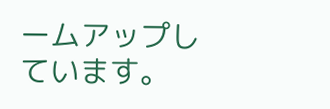ームアップしています。